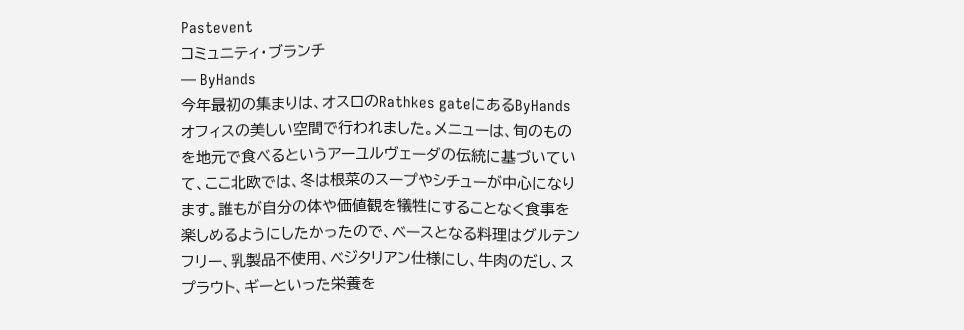Pastevent
コミュニティ・ブランチ
— ByHands
今年最初の集まりは、オスロのRathkes gateにあるByHandsオフィスの美しい空間で行われました。メニューは、旬のものを地元で食べるというアーユルヴェーダの伝統に基づいていて、ここ北欧では、冬は根菜のスープやシチューが中心になります。誰もが自分の体や価値観を犠牲にすることなく食事を楽しめるようにしたかったので、ベースとなる料理はグルテンフリー、乳製品不使用、ベジタリアン仕様にし、牛肉のだし、スプラウト、ギーといった栄養を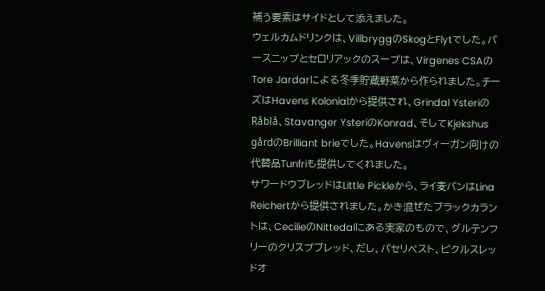補う要素はサイドとして添えました。
ウェルカムドリンクは、VillbryggのSkogとFlytでした。パースニップとセロリアックのスープは、Virgenes CSAのTore Jardarによる冬季貯蔵野菜から作られました。チーズはHavens Kolonialから提供され、Grindal YsteriのRåblå、Stavanger YsteriのKonrad、そしてKjekshus gårdのBrilliant brieでした。Havensはヴィーガン向けの代替品Tunfriも提供してくれました。
サワードウブレッドはLittle Pickleから、ライ麦パンはLina Reichertから提供されました。かき混ぜたブラックカラントは、CecilieのNittedalにある実家のもので、グルテンフリーのクリスプブレッド、だし、パセリペスト、ピクルスレッドオ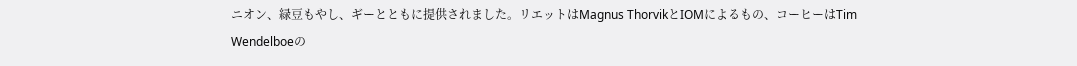ニオン、緑豆もやし、ギーとともに提供されました。リエットはMagnus ThorvikとIOMによるもの、コーヒーはTim Wendelboeの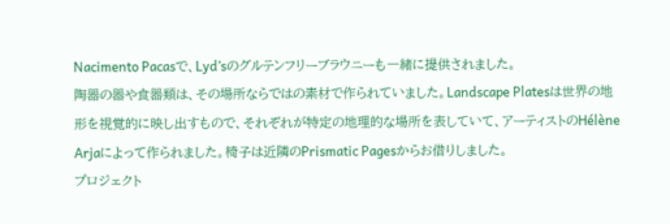Nacimento Pacasで、Lyd’sのグルテンフリーブラウニーも一緒に提供されました。
陶器の器や食器類は、その場所ならではの素材で作られていました。Landscape Platesは世界の地形を視覚的に映し出すもので、それぞれが特定の地理的な場所を表していて、アーティストのHélène Arjaによって作られました。椅子は近隣のPrismatic Pagesからお借りしました。
プロジェクト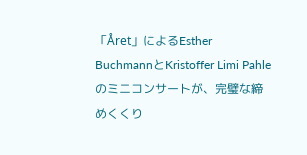「Året」によるEsther BuchmannとKristoffer Limi Pahleのミニコンサートが、完璧な締めくくり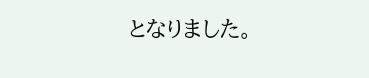となりました。